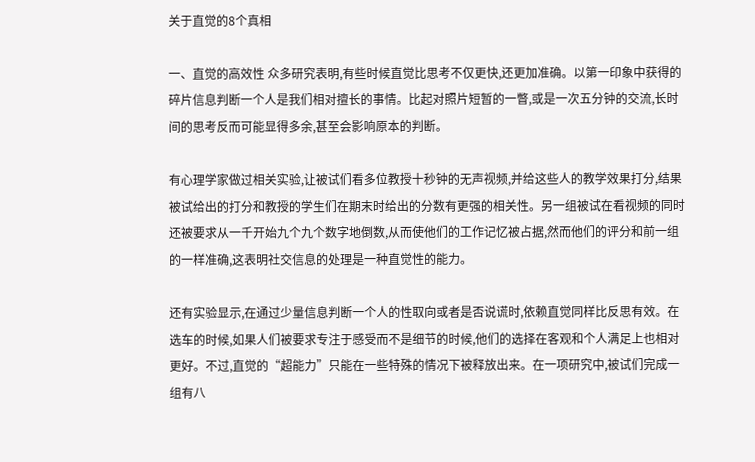关于直觉的8个真相

一、直觉的高效性 众多研究表明,有些时候直觉比思考不仅更快,还更加准确。以第一印象中获得的碎片信息判断一个人是我们相对擅长的事情。比起对照片短暂的一瞥,或是一次五分钟的交流,长时间的思考反而可能显得多余,甚至会影响原本的判断。

有心理学家做过相关实验,让被试们看多位教授十秒钟的无声视频,并给这些人的教学效果打分,结果被试给出的打分和教授的学生们在期末时给出的分数有更强的相关性。另一组被试在看视频的同时还被要求从一千开始九个九个数字地倒数,从而使他们的工作记忆被占据,然而他们的评分和前一组的一样准确,这表明社交信息的处理是一种直觉性的能力。

还有实验显示,在通过少量信息判断一个人的性取向或者是否说谎时,依赖直觉同样比反思有效。在选车的时候,如果人们被要求专注于感受而不是细节的时候,他们的选择在客观和个人满足上也相对更好。不过,直觉的“超能力”只能在一些特殊的情况下被释放出来。在一项研究中,被试们完成一组有八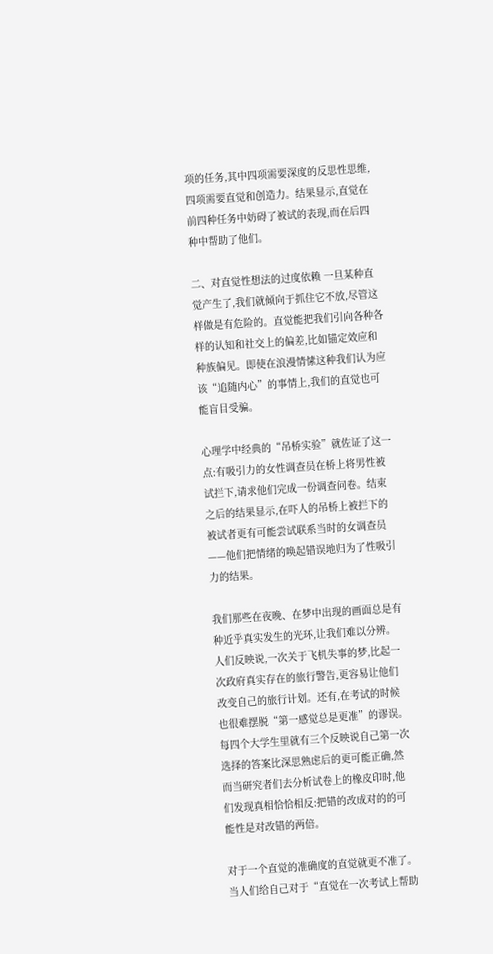项的任务,其中四项需要深度的反思性思维,四项需要直觉和创造力。结果显示,直觉在前四种任务中妨碍了被试的表现,而在后四种中帮助了他们。

二、对直觉性想法的过度依赖 一旦某种直觉产生了,我们就倾向于抓住它不放,尽管这样做是有危险的。直觉能把我们引向各种各样的认知和社交上的偏差,比如锚定效应和种族偏见。即使在浪漫情愫这种我们认为应该“追随内心”的事情上,我们的直觉也可能盲目受骗。

心理学中经典的“吊桥实验”就佐证了这一点:有吸引力的女性调查员在桥上将男性被试拦下,请求他们完成一份调查问卷。结束之后的结果显示,在吓人的吊桥上被拦下的被试者更有可能尝试联系当时的女调查员——他们把情绪的唤起错误地归为了性吸引力的结果。

我们那些在夜晚、在梦中出现的画面总是有种近乎真实发生的光环,让我们难以分辨。人们反映说,一次关于飞机失事的梦,比起一次政府真实存在的旅行警告,更容易让他们改变自己的旅行计划。还有,在考试的时候也很难摆脱“第一感觉总是更准”的谬误。每四个大学生里就有三个反映说自己第一次选择的答案比深思熟虑后的更可能正确,然而当研究者们去分析试卷上的橡皮印时,他们发现真相恰恰相反:把错的改成对的的可能性是对改错的两倍。

对于一个直觉的准确度的直觉就更不准了。当人们给自己对于“直觉在一次考试上帮助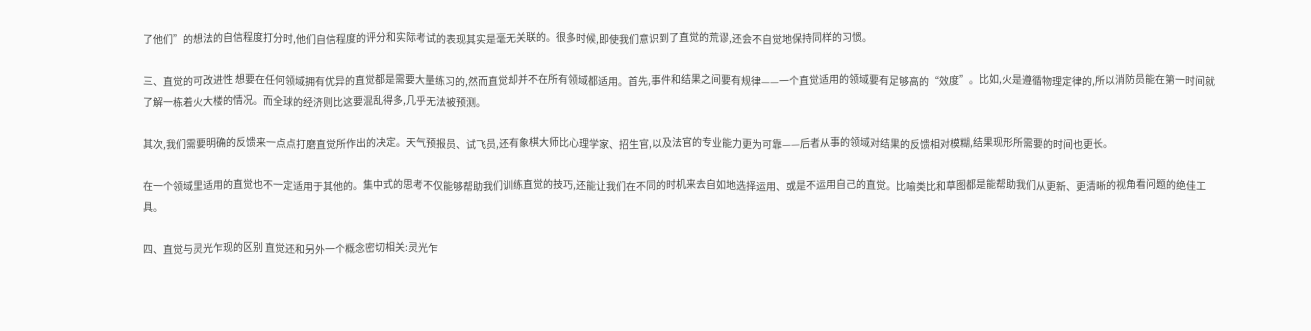了他们”的想法的自信程度打分时,他们自信程度的评分和实际考试的表现其实是毫无关联的。很多时候,即使我们意识到了直觉的荒谬,还会不自觉地保持同样的习惯。

三、直觉的可改进性 想要在任何领域拥有优异的直觉都是需要大量练习的,然而直觉却并不在所有领域都适用。首先,事件和结果之间要有规律——一个直觉适用的领域要有足够高的“效度”。比如,火是遵循物理定律的,所以消防员能在第一时间就了解一栋着火大楼的情况。而全球的经济则比这要混乱得多,几乎无法被预测。

其次,我们需要明确的反馈来一点点打磨直觉所作出的决定。天气预报员、试飞员,还有象棋大师比心理学家、招生官,以及法官的专业能力更为可靠——后者从事的领域对结果的反馈相对模糊,结果现形所需要的时间也更长。

在一个领域里适用的直觉也不一定适用于其他的。集中式的思考不仅能够帮助我们训练直觉的技巧,还能让我们在不同的时机来去自如地选择运用、或是不运用自己的直觉。比喻类比和草图都是能帮助我们从更新、更清晰的视角看问题的绝佳工具。

四、直觉与灵光乍现的区别 直觉还和另外一个概念密切相关:灵光乍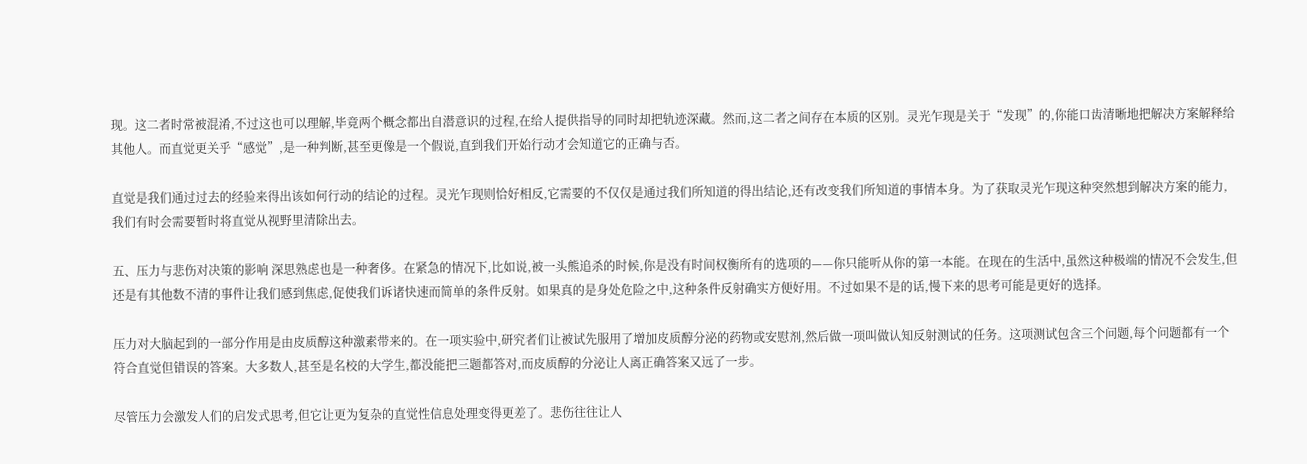现。这二者时常被混淆,不过这也可以理解,毕竟两个概念都出自潜意识的过程,在给人提供指导的同时却把轨迹深藏。然而,这二者之间存在本质的区别。灵光乍现是关于“发现”的,你能口齿清晰地把解决方案解释给其他人。而直觉更关乎“感觉”,是一种判断,甚至更像是一个假说,直到我们开始行动才会知道它的正确与否。

直觉是我们通过过去的经验来得出该如何行动的结论的过程。灵光乍现则恰好相反,它需要的不仅仅是通过我们所知道的得出结论,还有改变我们所知道的事情本身。为了获取灵光乍现这种突然想到解决方案的能力,我们有时会需要暂时将直觉从视野里清除出去。

五、压力与悲伤对决策的影响 深思熟虑也是一种奢侈。在紧急的情况下,比如说,被一头熊追杀的时候,你是没有时间权衡所有的选项的——你只能听从你的第一本能。在现在的生活中,虽然这种极端的情况不会发生,但还是有其他数不清的事件让我们感到焦虑,促使我们诉诸快速而简单的条件反射。如果真的是身处危险之中,这种条件反射确实方便好用。不过如果不是的话,慢下来的思考可能是更好的选择。

压力对大脑起到的一部分作用是由皮质醇这种激素带来的。在一项实验中,研究者们让被试先服用了增加皮质醇分泌的药物或安慰剂,然后做一项叫做认知反射测试的任务。这项测试包含三个问题,每个问题都有一个符合直觉但错误的答案。大多数人,甚至是名校的大学生,都没能把三题都答对,而皮质醇的分泌让人离正确答案又远了一步。

尽管压力会激发人们的启发式思考,但它让更为复杂的直觉性信息处理变得更差了。悲伤往往让人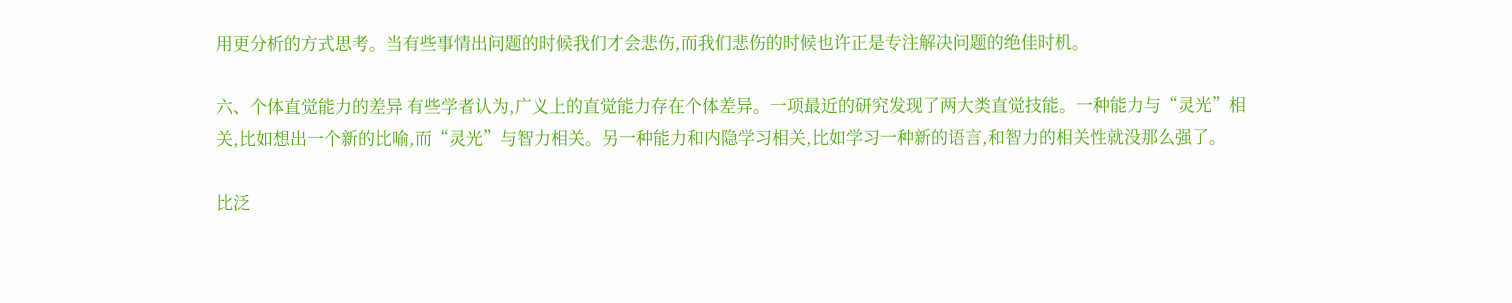用更分析的方式思考。当有些事情出问题的时候我们才会悲伤,而我们悲伤的时候也许正是专注解决问题的绝佳时机。

六、个体直觉能力的差异 有些学者认为,广义上的直觉能力存在个体差异。一项最近的研究发现了两大类直觉技能。一种能力与“灵光”相关,比如想出一个新的比喻,而“灵光”与智力相关。另一种能力和内隐学习相关,比如学习一种新的语言,和智力的相关性就没那么强了。

比泛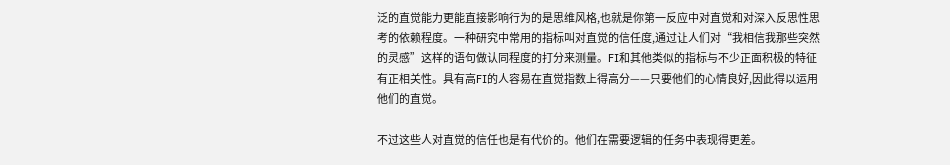泛的直觉能力更能直接影响行为的是思维风格,也就是你第一反应中对直觉和对深入反思性思考的依赖程度。一种研究中常用的指标叫对直觉的信任度,通过让人们对“我相信我那些突然的灵感”这样的语句做认同程度的打分来测量。FI和其他类似的指标与不少正面积极的特征有正相关性。具有高FI的人容易在直觉指数上得高分——只要他们的心情良好,因此得以运用他们的直觉。

不过这些人对直觉的信任也是有代价的。他们在需要逻辑的任务中表现得更差。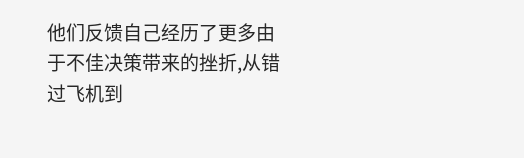他们反馈自己经历了更多由于不佳决策带来的挫折,从错过飞机到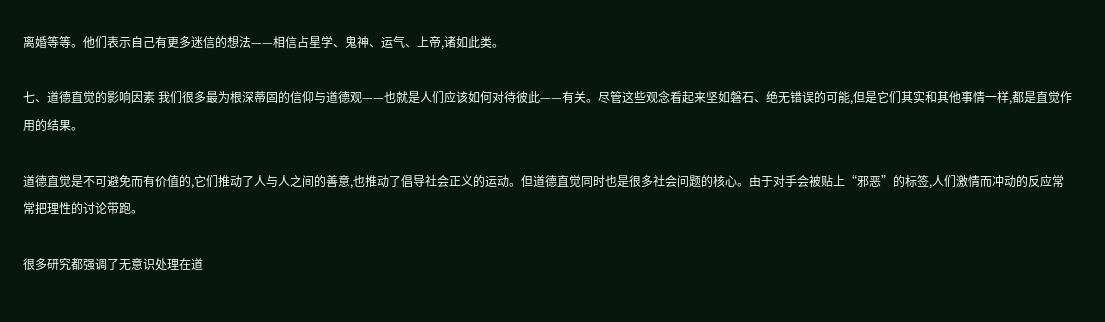离婚等等。他们表示自己有更多迷信的想法——相信占星学、鬼神、运气、上帝,诸如此类。

七、道德直觉的影响因素 我们很多最为根深蒂固的信仰与道德观——也就是人们应该如何对待彼此——有关。尽管这些观念看起来坚如磐石、绝无错误的可能,但是它们其实和其他事情一样,都是直觉作用的结果。

道德直觉是不可避免而有价值的,它们推动了人与人之间的善意,也推动了倡导社会正义的运动。但道德直觉同时也是很多社会问题的核心。由于对手会被贴上“邪恶”的标签,人们激情而冲动的反应常常把理性的讨论带跑。

很多研究都强调了无意识处理在道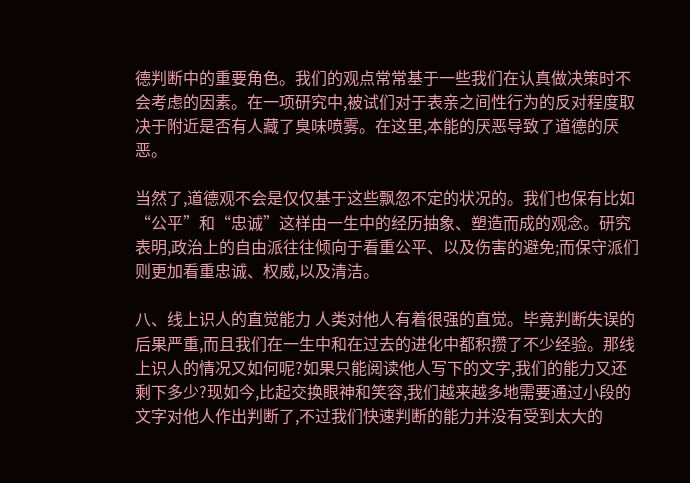德判断中的重要角色。我们的观点常常基于一些我们在认真做决策时不会考虑的因素。在一项研究中,被试们对于表亲之间性行为的反对程度取决于附近是否有人藏了臭味喷雾。在这里,本能的厌恶导致了道德的厌恶。

当然了,道德观不会是仅仅基于这些飘忽不定的状况的。我们也保有比如“公平”和“忠诚”这样由一生中的经历抽象、塑造而成的观念。研究表明,政治上的自由派往往倾向于看重公平、以及伤害的避免;而保守派们则更加看重忠诚、权威,以及清洁。

八、线上识人的直觉能力 人类对他人有着很强的直觉。毕竟判断失误的后果严重,而且我们在一生中和在过去的进化中都积攒了不少经验。那线上识人的情况又如何呢?如果只能阅读他人写下的文字,我们的能力又还剩下多少?现如今,比起交换眼神和笑容,我们越来越多地需要通过小段的文字对他人作出判断了,不过我们快速判断的能力并没有受到太大的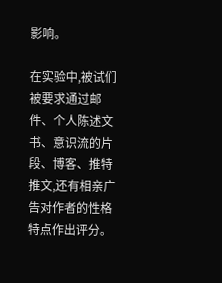影响。

在实验中,被试们被要求通过邮件、个人陈述文书、意识流的片段、博客、推特推文,还有相亲广告对作者的性格特点作出评分。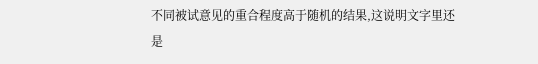不同被试意见的重合程度高于随机的结果,这说明文字里还是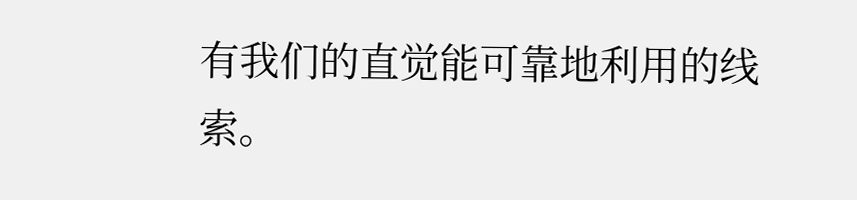有我们的直觉能可靠地利用的线索。